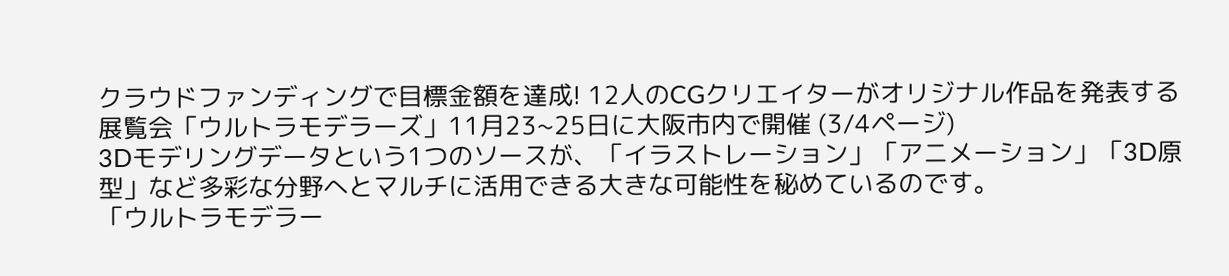クラウドファンディングで目標金額を達成! 12人のCGクリエイターがオリジナル作品を発表する展覧会「ウルトラモデラーズ」11月23~25日に大阪市内で開催 (3/4ページ)
3Dモデリングデータという1つのソースが、「イラストレーション」「アニメーション」「3D原型」など多彩な分野へとマルチに活用できる大きな可能性を秘めているのです。
「ウルトラモデラー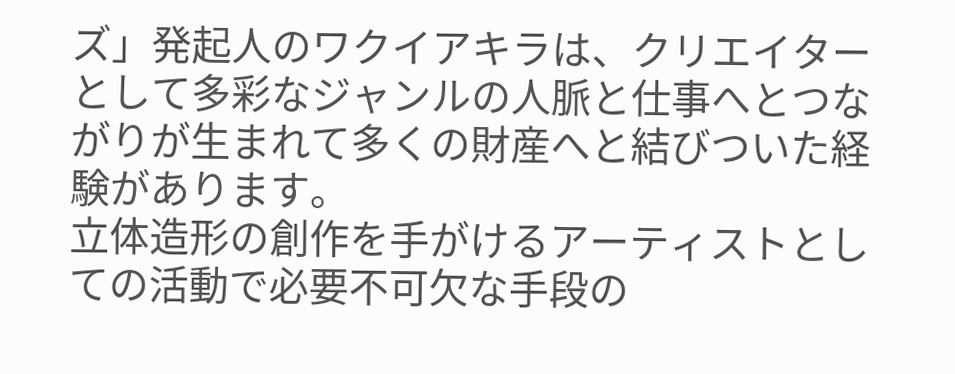ズ」発起人のワクイアキラは、クリエイターとして多彩なジャンルの人脈と仕事へとつながりが生まれて多くの財産へと結びついた経験があります。
立体造形の創作を手がけるアーティストとしての活動で必要不可欠な手段の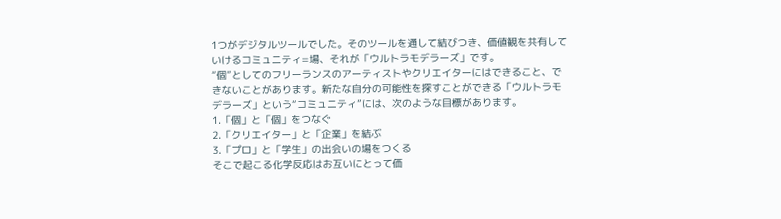1つがデジタルツールでした。そのツールを通して結びつき、価値観を共有していけるコミュニティ=場、それが「ウルトラモデラーズ」です。
“個”としてのフリーランスのアーティストやクリエイターにはできること、できないことがあります。新たな自分の可能性を探すことができる「ウルトラモデラーズ」という“コミュニティ”には、次のような目標があります。
1.「個」と「個」をつなぐ
2.「クリエイター」と「企業」を結ぶ
3.「プロ」と「学生」の出会いの場をつくる
そこで起こる化学反応はお互いにとって価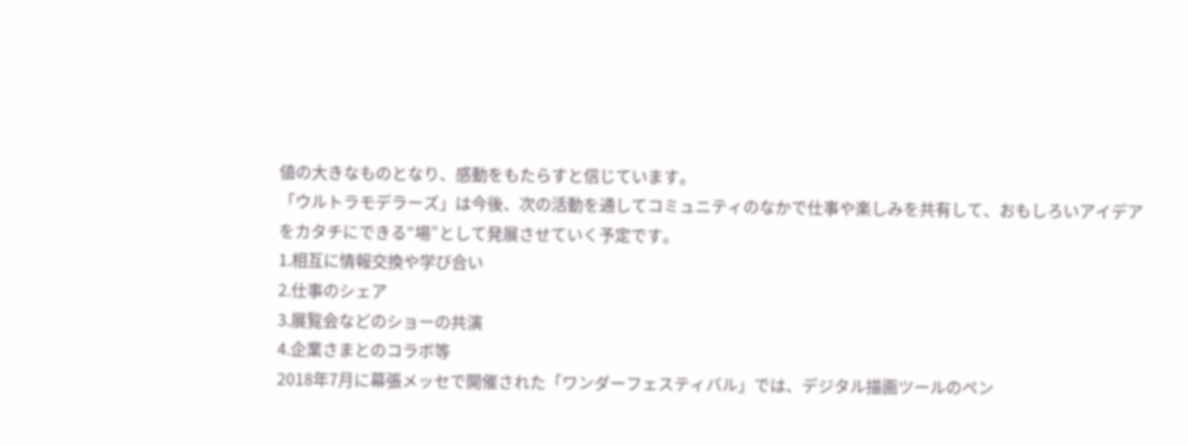値の大きなものとなり、感動をもたらすと信じています。
「ウルトラモデラーズ」は今後、次の活動を通してコミュニティのなかで仕事や楽しみを共有して、おもしろいアイデアをカタチにできる“場”として発展させていく予定です。
1.相互に情報交換や学び合い
2.仕事のシェア
3.展覧会などのショーの共演
4.企業さまとのコラボ等
2018年7月に幕張メッセで開催された「ワンダーフェスティバル」では、デジタル描画ツールのペン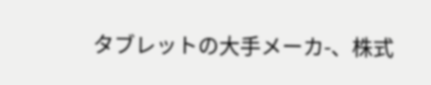タブレットの大手メーカ-、株式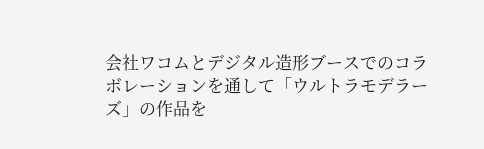会社ワコムとデジタル造形ブースでのコラボレーションを通して「ウルトラモデラーズ」の作品を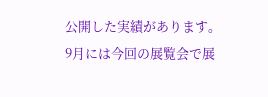公開した実績があります。
9月には今回の展覧会で展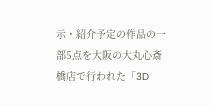示・紹介予定の作品の一部5点を大阪の大丸心斎橋店で行われた「3D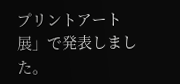プリントアート展」で発表しました。